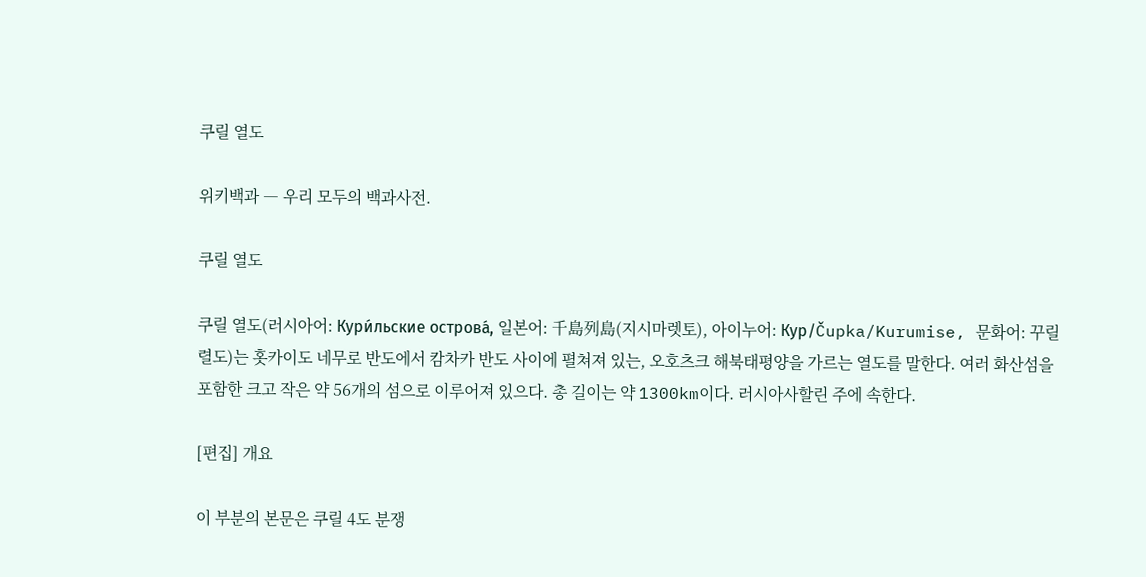쿠릴 열도

위키백과 ― 우리 모두의 백과사전.

쿠릴 열도

쿠릴 열도(러시아어: Кури́льские острова́, 일본어: 千島列島(지시마렛토), 아이누어: Кур/Čupka/Kurumise, 문화어: 꾸릴 렬도)는 홋카이도 네무로 반도에서 캄차카 반도 사이에 펼쳐져 있는, 오호츠크 해북태평양을 가르는 열도를 말한다. 여러 화산섬을 포함한 크고 작은 약 56개의 섬으로 이루어져 있으다. 총 길이는 약 1300km이다. 러시아사할린 주에 속한다.

[편집] 개요

이 부분의 본문은 쿠릴 4도 분쟁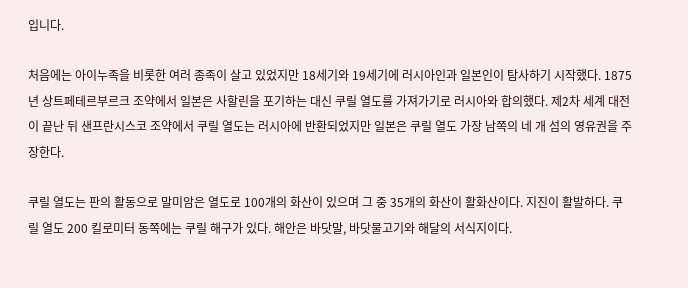입니다.

처음에는 아이누족을 비롯한 여러 종족이 살고 있었지만 18세기와 19세기에 러시아인과 일본인이 탐사하기 시작했다. 1875년 상트페테르부르크 조약에서 일본은 사할린을 포기하는 대신 쿠릴 열도를 가져가기로 러시아와 합의했다. 제2차 세계 대전이 끝난 뒤 샌프란시스코 조약에서 쿠릴 열도는 러시아에 반환되었지만 일본은 쿠릴 열도 가장 남쪽의 네 개 섬의 영유권을 주장한다.

쿠릴 열도는 판의 활동으로 말미암은 열도로 100개의 화산이 있으며 그 중 35개의 화산이 활화산이다. 지진이 활발하다. 쿠릴 열도 200 킬로미터 동쪽에는 쿠릴 해구가 있다. 해안은 바닷말, 바닷물고기와 해달의 서식지이다.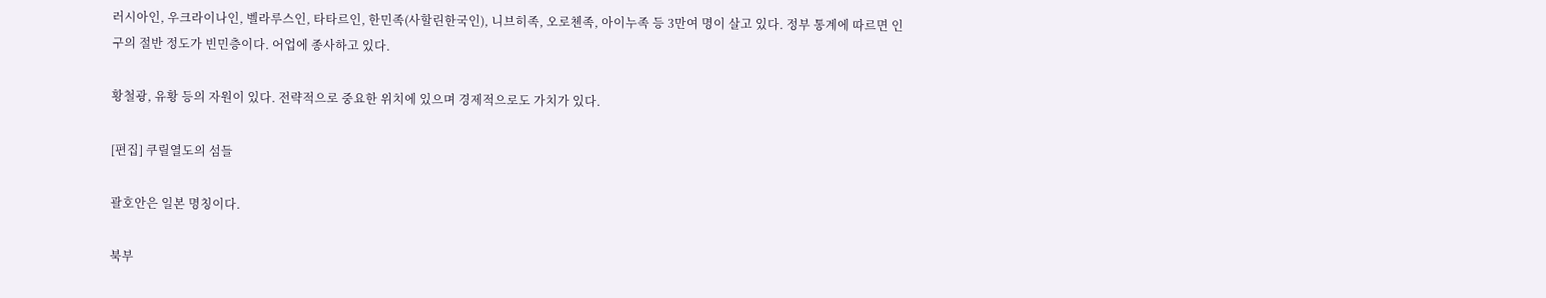러시아인, 우크라이나인, 벨라루스인, 타타르인, 한민족(사할린한국인), 니브히족, 오로첸족, 아이누족 등 3만여 명이 살고 있다. 정부 통계에 따르면 인구의 절반 정도가 빈민층이다. 어업에 종사하고 있다.

황철광, 유황 등의 자원이 있다. 전략적으로 중요한 위치에 있으며 경제적으로도 가치가 있다.

[편집] 쿠릴열도의 섬들

괄호안은 일본 명칭이다.

북부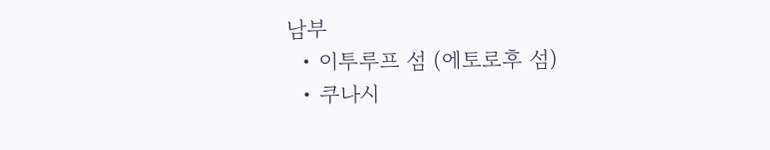남부
  • 이투루프 섬 (에토로후 섬)
  • 쿠나시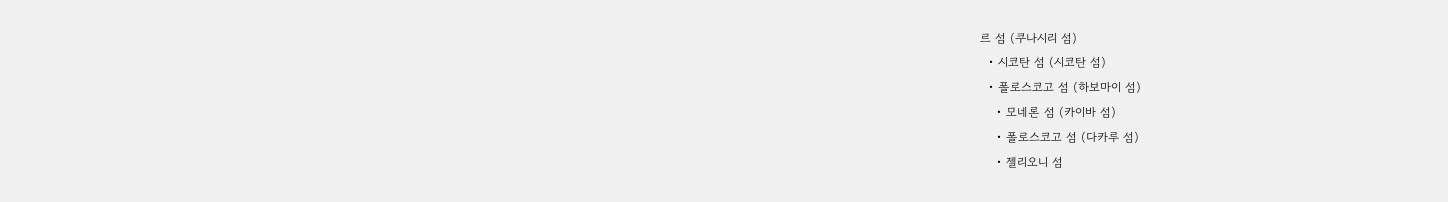르 섬 (쿠나시리 섬)
  • 시코탄 섬 (시코탄 섬)
  • 폴로스코고 섬 (하보마이 섬)
    • 모네론 섬 (카이바 섬)
    • 폴로스코고 섬 (다카루 섬)
    • 젤리오니 섬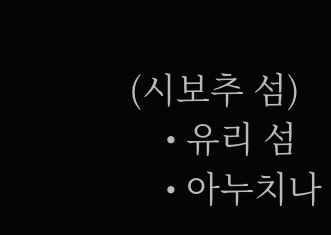(시보추 섬)
    • 유리 섬
    • 아누치나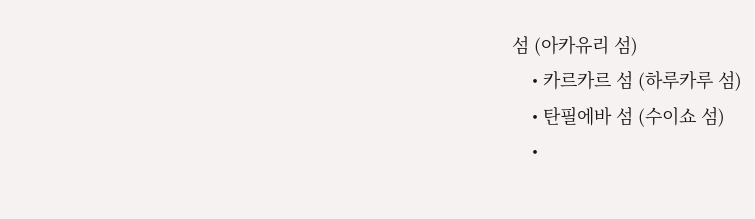섬 (아카유리 섬)
    • 카르카르 섬 (하루카루 섬)
    • 탄필에바 섬 (수이쇼 섬)
    •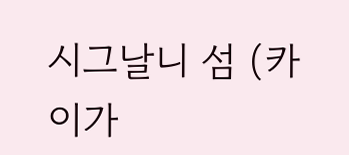시그날니 섬 (카이가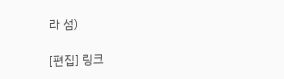라 섬)

[편집] 링크